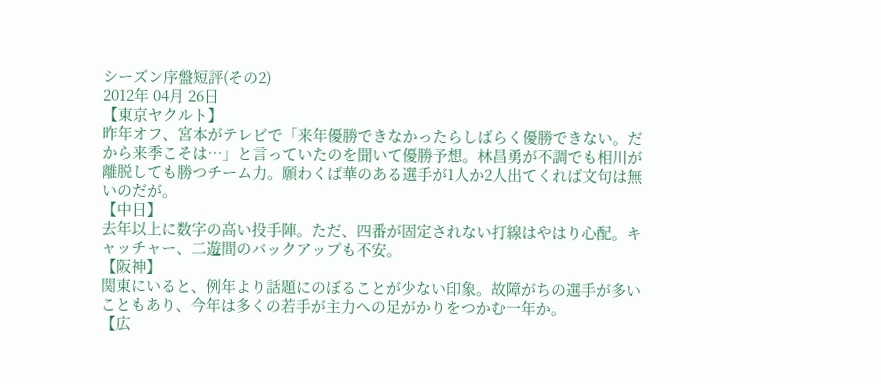シーズン序盤短評(その2)
2012年 04月 26日
【東京ヤクルト】
昨年オフ、宮本がテレビで「来年優勝できなかったらしばらく優勝できない。だから来季こそは…」と言っていたのを聞いて優勝予想。林昌勇が不調でも相川が離脱しても勝つチーム力。願わくば華のある選手が1人か2人出てくれば文句は無いのだが。
【中日】
去年以上に数字の高い投手陣。ただ、四番が固定されない打線はやはり心配。キャッチャー、二遊間のバックアップも不安。
【阪神】
関東にいると、例年より話題にのぼることが少ない印象。故障がちの選手が多いこともあり、今年は多くの若手が主力への足がかりをつかむ一年か。
【広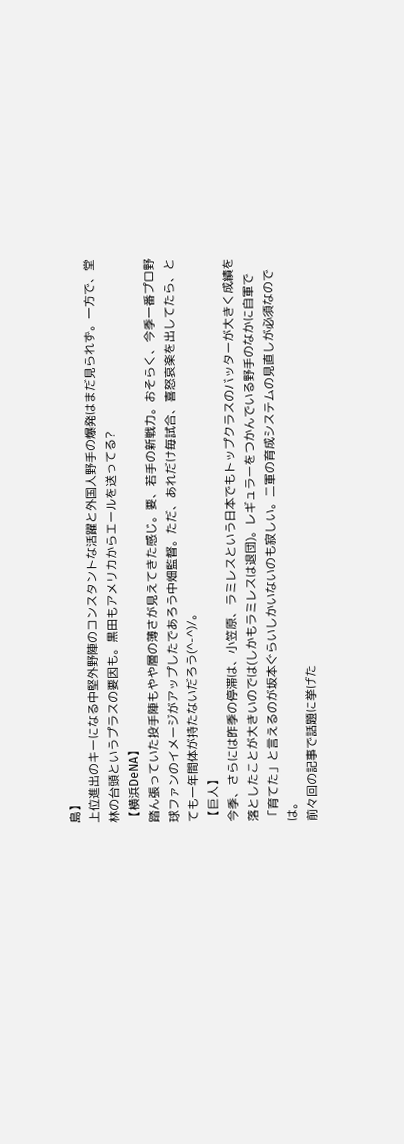島】
上位進出のキーになる中堅外野陣のコンスタントな活躍と外国人野手の爆発はまだ見られず。一方で、堂林の台頭というプラスの要因も。黒田もアメリカからエールを送ってる?
【横浜DeNA】
踏ん張っていた投手陣もやや層の薄さが見えてきた感じ。要、若手の新戦力。おそらく、今季一番プロ野球ファンのイメージがアップしたであろう中畑監督。ただ、あれだけ毎試合、喜怒哀楽を出してたら、とても一年間体が持たないだろう(^-^)/。
【巨人】
今季、さらには昨季の停滞は、小笠原、ラミレスという日本でもトップクラスのバッターが大きく成績を落としたことが大きいのでは(しかもラミレスは退団)。レギュラーをつかんでいる野手のなかに自軍で「育てた」と言えるのが坂本ぐらいしかいないのも寂しい。二軍の育成システムの見直しが必須なのでは。
前々回の記事で話題に挙げた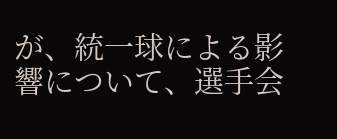が、統一球による影響について、選手会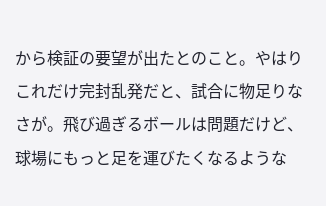から検証の要望が出たとのこと。やはりこれだけ完封乱発だと、試合に物足りなさが。飛び過ぎるボールは問題だけど、球場にもっと足を運びたくなるような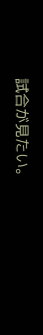試合が見たい。